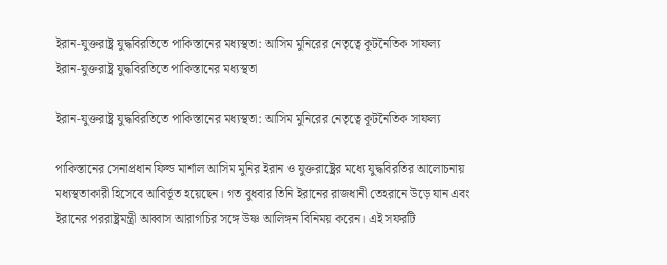ইরান-যুক্তরাষ্ট্র যুদ্ধবিরতিতে পাকিস্তানের মধ্যস্থতা: আসিম মুনিরের নেতৃত্বে কূটনৈতিক সাফল্য
ইরান-যুক্তরাষ্ট্র যুদ্ধবিরতিতে পাকিস্তানের মধ্যস্থতা

ইরান-যুক্তরাষ্ট্র যুদ্ধবিরতিতে পাকিস্তানের মধ্যস্থতা: আসিম মুনিরের নেতৃত্বে কূটনৈতিক সাফল্য

পাকিস্তানের সেনাপ্রধান ফিল্ড মার্শাল আসিম মুনির ইরান ও যুক্তরাষ্ট্রের মধ্যে যুদ্ধবিরতির আলোচনায় মধ্যস্থতাকারী হিসেবে আবির্ভূত হয়েছেন। গত বুধবার তিনি ইরানের রাজধানী তেহরানে উড়ে যান এবং ইরানের পররাষ্ট্রমন্ত্রী আব্বাস আরাগচির সঙ্গে উষ্ণ আলিঙ্গন বিনিময় করেন। এই সফরটি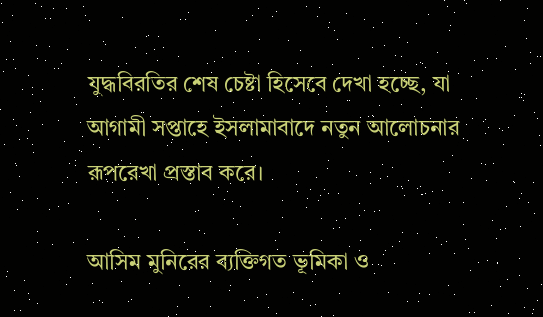যুদ্ধবিরতির শেষ চেষ্টা হিসেবে দেখা হচ্ছে, যা আগামী সপ্তাহে ইসলামাবাদে নতুন আলোচনার রূপরেখা প্রস্তাব করে।

আসিম মুনিরের ব্যক্তিগত ভূমিকা ও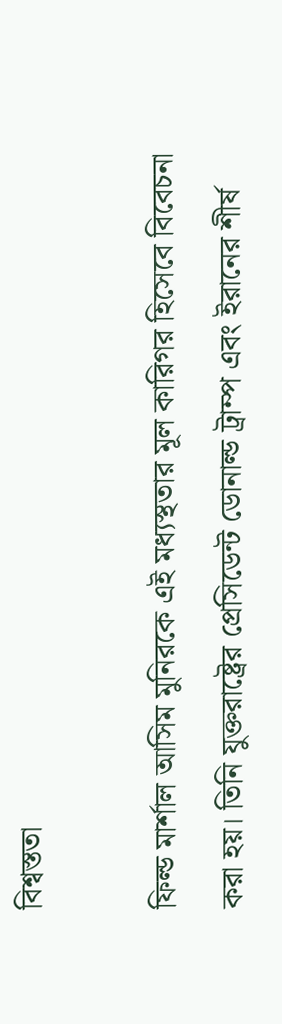বিশ্বস্ততা

ফিল্ড মার্শাল আসিম মুনিরকে এই মধ্যস্থতার মূল কারিগর হিসেবে বিবেচনা করা হয়। তিনি যুক্তরাষ্ট্রের প্রেসিডেন্ট ডোনাল্ড ট্রাম্প এবং ইরানের শীর্ষ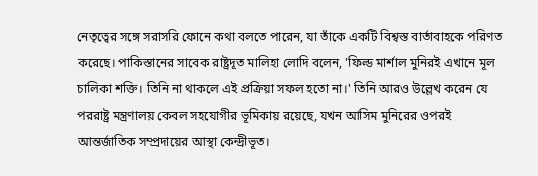নেতৃত্বের সঙ্গে সরাসরি ফোনে কথা বলতে পারেন, যা তাঁকে একটি বিশ্বস্ত বার্তাবাহকে পরিণত করেছে। পাকিস্তানের সাবেক রাষ্ট্রদূত মালিহা লোদি বলেন, 'ফিল্ড মার্শাল মুনিরই এখানে মূল চালিকা শক্তি। তিনি না থাকলে এই প্রক্রিয়া সফল হতো না।' তিনি আরও উল্লেখ করেন যে পররাষ্ট্র মন্ত্রণালয় কেবল সহযোগীর ভূমিকায় রয়েছে, যখন আসিম মুনিরের ওপরই আন্তর্জাতিক সম্প্রদায়ের আস্থা কেন্দ্রীভূত।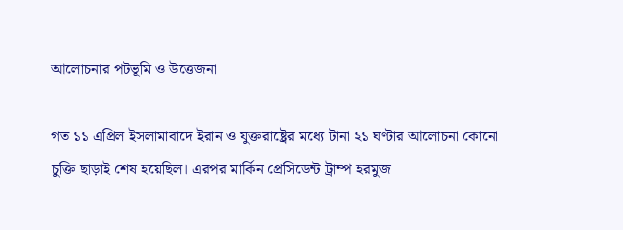আলোচনার পটভূমি ও উত্তেজনা

গত ১১ এপ্রিল ইসলামাবাদে ইরান ও যুক্তরাষ্ট্রের মধ্যে টানা ২১ ঘণ্টার আলোচনা কোনো চুক্তি ছাড়াই শেষ হয়েছিল। এরপর মার্কিন প্রেসিডেন্ট ট্রাম্প হরমুজ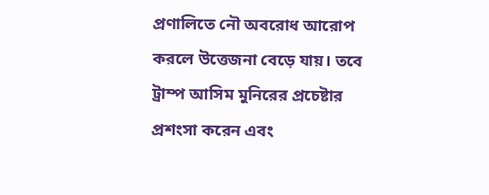প্রণালিতে নৌ অবরোধ আরোপ করলে উত্তেজনা বেড়ে যায়। তবে ট্রাম্প আসিম মুনিরের প্রচেষ্টার প্রশংসা করেন এবং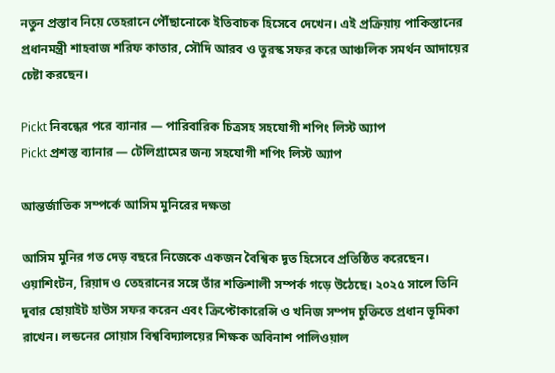নতুন প্রস্তাব নিয়ে তেহরানে পৌঁছানোকে ইতিবাচক হিসেবে দেখেন। এই প্রক্রিয়ায় পাকিস্তানের প্রধানমন্ত্রী শাহবাজ শরিফ কাতার, সৌদি আরব ও তুরস্ক সফর করে আঞ্চলিক সমর্থন আদায়ের চেষ্টা করছেন।

Pickt নিবন্ধের পরে ব্যানার — পারিবারিক চিত্রসহ সহযোগী শপিং লিস্ট অ্যাপ
Pickt প্রশস্ত ব্যানার — টেলিগ্রামের জন্য সহযোগী শপিং লিস্ট অ্যাপ

আন্তর্জাতিক সম্পর্কে আসিম মুনিরের দক্ষতা

আসিম মুনির গত দেড় বছরে নিজেকে একজন বৈশ্বিক দূত হিসেবে প্রতিষ্ঠিত করেছেন। ওয়াশিংটন, রিয়াদ ও তেহরানের সঙ্গে তাঁর শক্তিশালী সম্পর্ক গড়ে উঠেছে। ২০২৫ সালে তিনি দুবার হোয়াইট হাউস সফর করেন এবং ক্রিপ্টোকারেন্সি ও খনিজ সম্পদ চুক্তিতে প্রধান ভূমিকা রাখেন। লন্ডনের সোয়াস বিশ্ববিদ্যালয়ের শিক্ষক অবিনাশ পালিওয়াল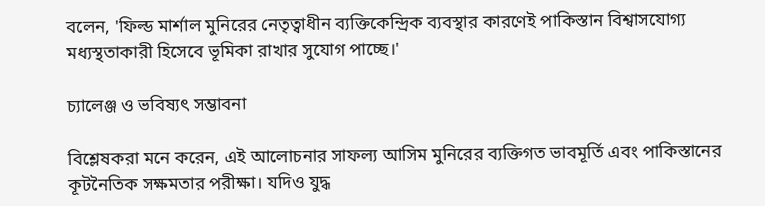বলেন, 'ফিল্ড মার্শাল মুনিরের নেতৃত্বাধীন ব্যক্তিকেন্দ্রিক ব্যবস্থার কারণেই পাকিস্তান বিশ্বাসযোগ্য মধ্যস্থতাকারী হিসেবে ভূমিকা রাখার সুযোগ পাচ্ছে।'

চ্যালেঞ্জ ও ভবিষ্যৎ সম্ভাবনা

বিশ্লেষকরা মনে করেন, এই আলোচনার সাফল্য আসিম মুনিরের ব্যক্তিগত ভাবমূর্তি এবং পাকিস্তানের কূটনৈতিক সক্ষমতার পরীক্ষা। যদিও যুদ্ধ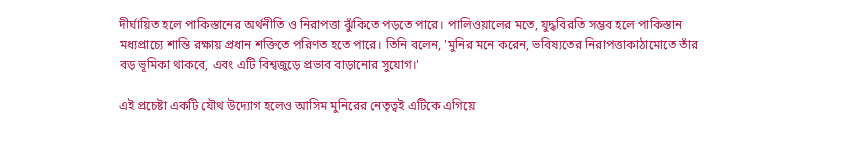দীর্ঘায়িত হলে পাকিস্তানের অর্থনীতি ও নিরাপত্তা ঝুঁকিতে পড়তে পারে। পালিওয়ালের মতে, যুদ্ধবিরতি সম্ভব হলে পাকিস্তান মধ্যপ্রাচ্যে শান্তি রক্ষায় প্রধান শক্তিতে পরিণত হতে পারে। তিনি বলেন, 'মুনির মনে করেন, ভবিষ্যতের নিরাপত্তাকাঠামোতে তাঁর বড় ভূমিকা থাকবে, এবং এটি বিশ্বজুড়ে প্রভাব বাড়ানোর সুযোগ।'

এই প্রচেষ্টা একটি যৌথ উদ্যোগ হলেও আসিম মুনিরের নেতৃত্বই এটিকে এগিয়ে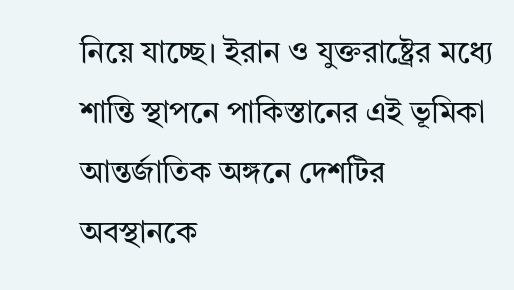নিয়ে যাচ্ছে। ইরান ও যুক্তরাষ্ট্রের মধ্যে শান্তি স্থাপনে পাকিস্তানের এই ভূমিকা আন্তর্জাতিক অঙ্গনে দেশটির অবস্থানকে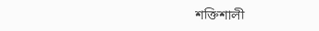শক্তিশালী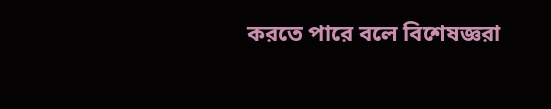করতে পারে বলে বিশেষজ্ঞরা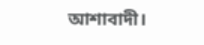আশাবাদী।